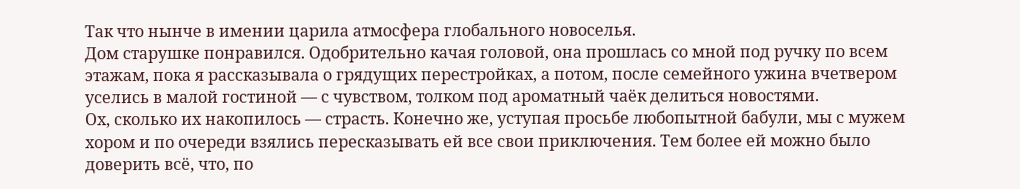Так что нынче в имении царила атмосфера глобального новоселья.
Дом старушке понравился. Одобрительно качая головой, она прошлась со мной под ручку по всем этажам, пока я рассказывала о грядущих перестройках, а потом, после семейного ужина вчетвером уселись в малой гостиной — с чувством, толком под ароматный чаёк делиться новостями.
Ох, сколько их накопилось — страсть. Конечно же, уступая просьбе любопытной бабули, мы с мужем хором и по очереди взялись пересказывать ей все свои приключения. Тем более ей можно было доверить всё, что, по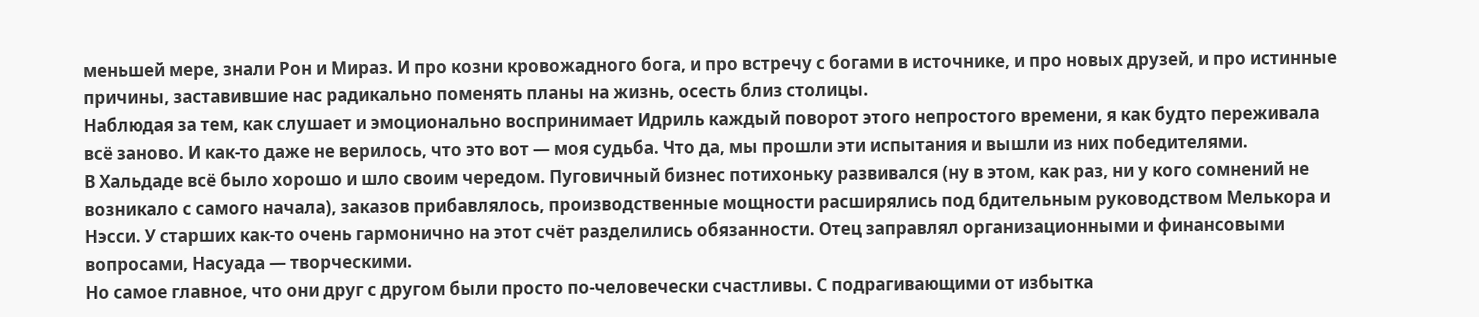меньшей мере, знали Рон и Мираз. И про козни кровожадного бога, и про встречу с богами в источнике, и про новых друзей, и про истинные причины, заставившие нас радикально поменять планы на жизнь, осесть близ столицы.
Наблюдая за тем, как слушает и эмоционально воспринимает Идриль каждый поворот этого непростого времени, я как будто переживала всё заново. И как-то даже не верилось, что это вот — моя судьба. Что да, мы прошли эти испытания и вышли из них победителями.
В Хальдаде всё было хорошо и шло своим чередом. Пуговичный бизнес потихоньку развивался (ну в этом, как раз, ни у кого сомнений не возникало с самого начала), заказов прибавлялось, производственные мощности расширялись под бдительным руководством Мелькора и Нэсси. У старших как-то очень гармонично на этот счёт разделились обязанности. Отец заправлял организационными и финансовыми вопросами, Насуада — творческими.
Но самое главное, что они друг с другом были просто по-человечески счастливы. С подрагивающими от избытка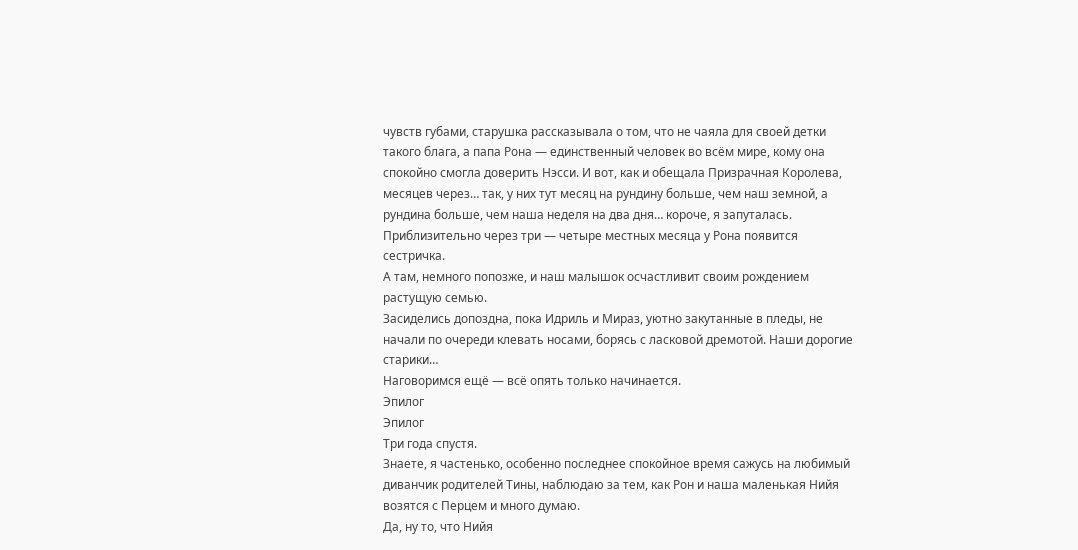чувств губами, старушка рассказывала о том, что не чаяла для своей детки такого блага, а папа Рона — единственный человек во всём мире, кому она спокойно смогла доверить Нэсси. И вот, как и обещала Призрачная Королева, месяцев через… так, у них тут месяц на рундину больше, чем наш земной, а рундина больше, чем наша неделя на два дня… короче, я запуталась. Приблизительно через три — четыре местных месяца у Рона появится сестричка.
А там, немного попозже, и наш малышок осчастливит своим рождением растущую семью.
Засиделись допоздна, пока Идриль и Мираз, уютно закутанные в пледы, не начали по очереди клевать носами, борясь с ласковой дремотой. Наши дорогие старики…
Наговоримся ещё — всё опять только начинается.
Эпилог
Эпилог
Три года спустя.
Знаете, я частенько, особенно последнее спокойное время сажусь на любимый диванчик родителей Тины, наблюдаю за тем, как Рон и наша маленькая Нийя возятся с Перцем и много думаю.
Да, ну то, что Нийя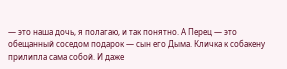— это наша дочь, я полагаю, и так понятно. А Перец — это обещанный соседом подарок — сын его Дыма. Кличка к собакену прилипла сама собой. И даже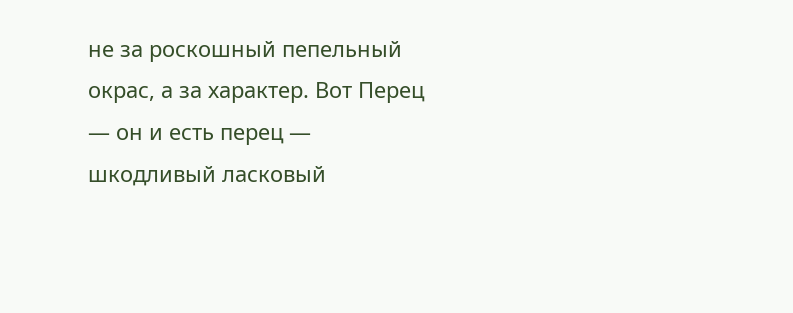не за роскошный пепельный окрас, а за характер. Вот Перец — он и есть перец — шкодливый ласковый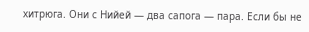хитрюга. Они с Нийей — два сапога — пара. Если бы не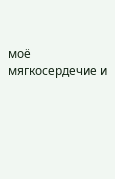моё мягкосердечие и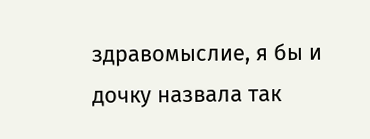здравомыслие, я бы и дочку назвала так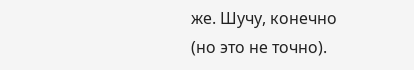же. Шучу, конечно (но это не точно).